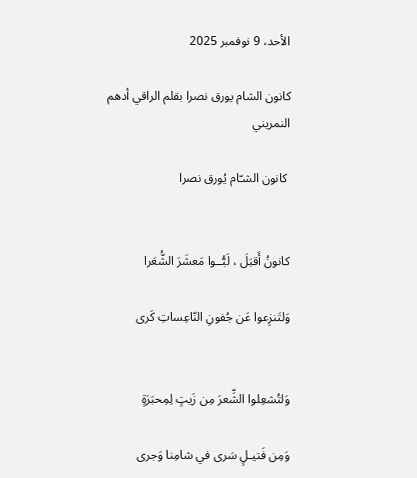الأحد، 9 نوفمبر 2025

كانون الشام يورق نصرا بقلم الراقي أدهم النمريني

 كانون الشـّام يُورق نصرا


كانونُ أَقبَلَ ، لَبُّــوا مَعشَرَ الشُّعَرا

وَلتَنزِعوا عَن جُفونِ النّاعِساتِ كَرى


وَلتُشعِلوا الشِّعرَ مِن زَيتٍ لِمِحبَرَةٍ

وَمِن فَتيـلٍ سَرى في شامِنا وَجرى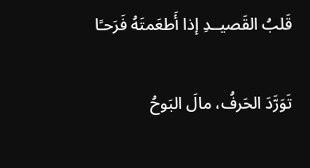قَلبُ القَصيــدِ إذا أَطعَمتَهُ فَرَحـًا

تَوَرَّدَ الحَرفُ، مالَ البَوحُ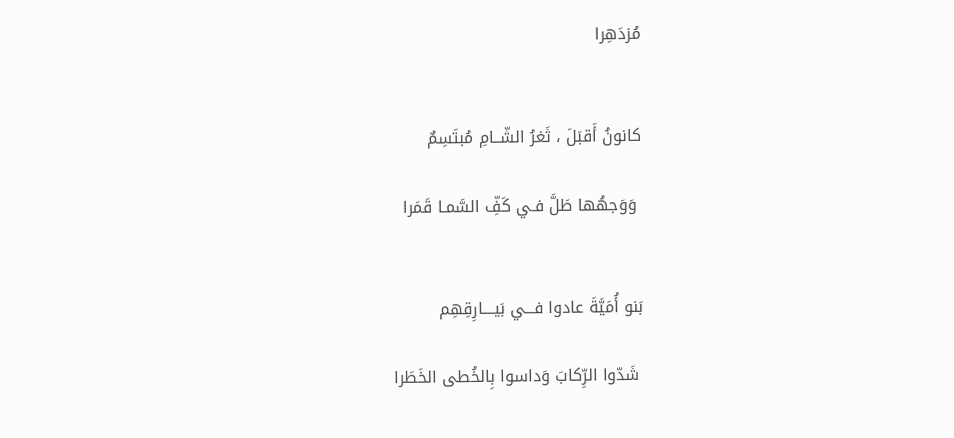مُزدَهِرا


كانونُ أَقبَلَ ، ثَغرُ الشّــامِ مُبتَسِمٌ

 وَوَجهُها طَلَّ فـي كَفِّ السَّمـا قَمَرا


بَنو أُمَيَّةَ عادوا فـــي بَيــــارِقِهِم

 شَدّوا الرِّكابَ وَداسوا بِالخُطى الخَطَرا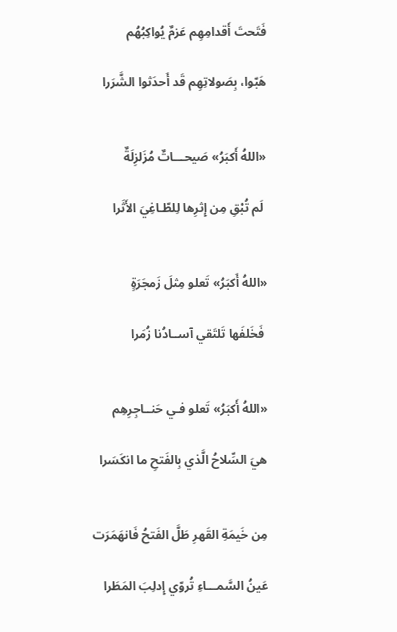فَتَحتَ أَقدامِهِم عَزمٌ يُواكِبُهُم

هَبّوا، بِصَولاتِهِم قَد أَحدَثوا الشَّرَرا


«اللهُ أَكبَرُ» صَيحـــاتٌ مُزَلزِلَةٌ

 لَم تُبْقِ مِن إِثرِها لِلطّـاغِيَ الأَثَرا


«اللهُ أَكبَرُ» تَعلو مِثلَ زَمجَرَةٍ

 فَخَلفَها تَلتَقي آســادُنا زُمَرا


«اللهُ أَكبَرُ» تَعلو فـي حَنــاجِرِهِم

هيَ السِّلاحُ الَّذي بِالفَتحِ ما انكَسَرا


مِن خَيمَةِ القَهرِ طَلَّ الفَتحُ فَانهَمَرَت

عَينُ السَّمـــاءِ تُروّي إِدلِبَ المَطَرا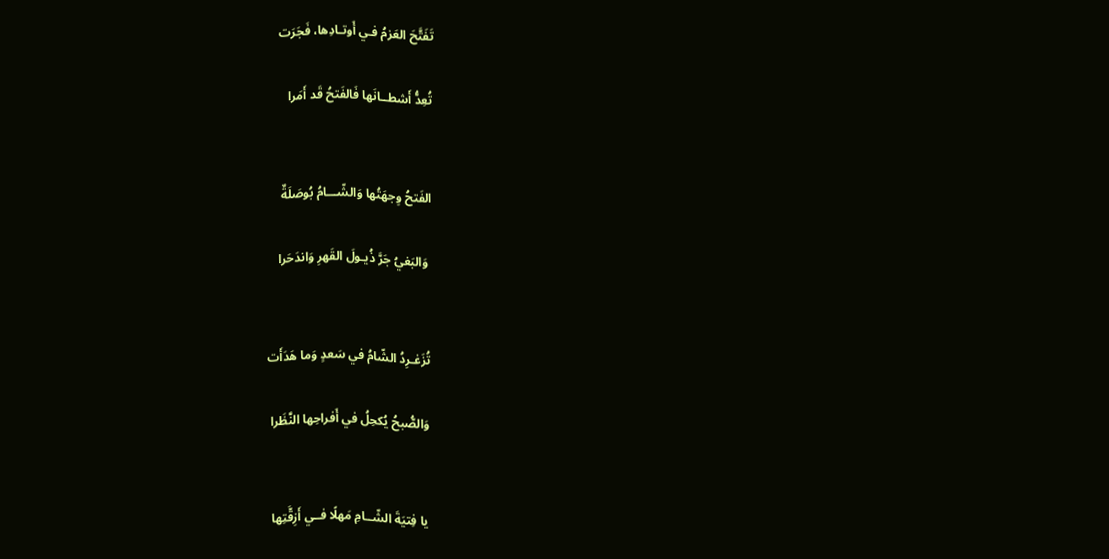تَفَتَّحَ العَزمُ فـي أَوتـادِها، فَجَرَت

تُعِدُّ أَشطــانَها فَالفَتحُ قَد أَمَرا


الفَتحُ وِجهَتُها وَالشّـــامُ بُوصَلَةٌ

 وَالبَغيُ جَرَّ ذُيـولَ القَهرِ وَاندَحَرا


تُزَغـرِدُ الشّامُ في سَعدٍ وَما هَدَأَت

وَالصُّبحُ يُكحِلُ في أَفراحِها النَّظَرا


يا فِتيَةَ الشّــامِ مَهلًا فــي أَزِقَّتِها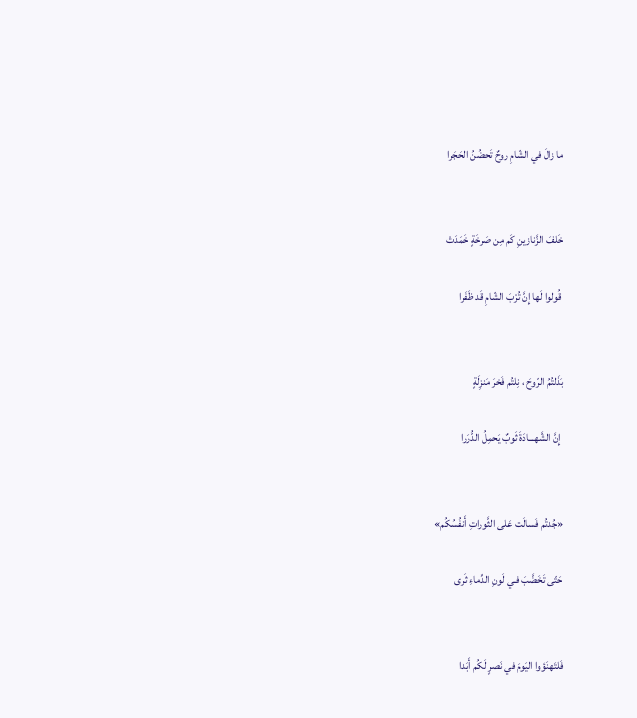ما زالَ في الشّامِ روحٌ تَحضُنُ الحَجَرا


خَلفَ الزَّنازينِ كَم مِن صَرخَةٍ خَمَدَتْ

 قُولوا لَها إِنَّ تُرْبَ الشّامِ قَد ظَفَرا


بَذَلتُمُ الرّوحَ ، نِلتُم فَخرَ مَنزِلَةٍ

 إِنَّ الشَّهـــادَةَ ثَوبٌ يَحمِلُ الدُّرَرا


«جُدتُم فَسالَت عَلى الثَّوراتِ أَنفُسُكُم»

حَتّى تَخَضَّبَ فـي لَونِ الدِّماءِ ثَرى


فَلتَهنَؤوا اليَومَ في نَصرٍ لَكُم أَبَدا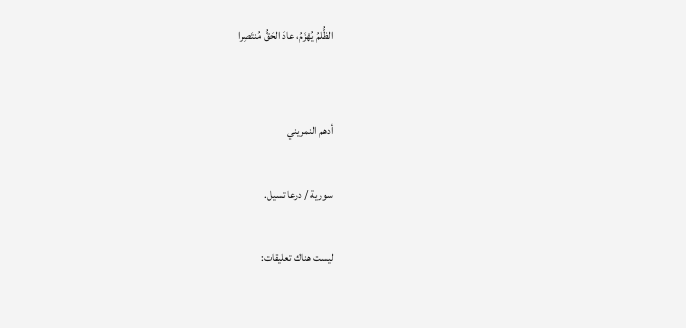الظُّلمُ يُهْزَمُ، عادَ الحَقُّ مُنتَصِرا


أدهم النمريني

سورية / درعا تسيل.

ليست هناك تعليقات: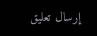إرسال تعليق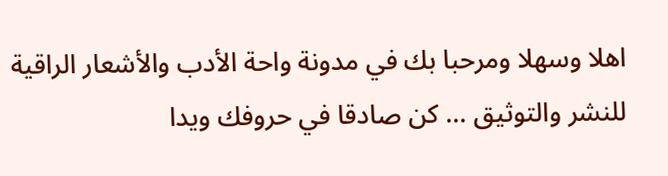اهلا وسهلا ومرحبا بك في مدونة واحة الأدب والأشعار الراقية للنشر والتوثيق ... كن صادقا في حروفك ويدا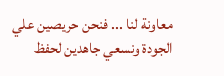معاونة لنا ... فنحن حريصين علي الجودة ونسعي جاهدين لحفظ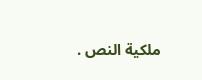ملكية النص .